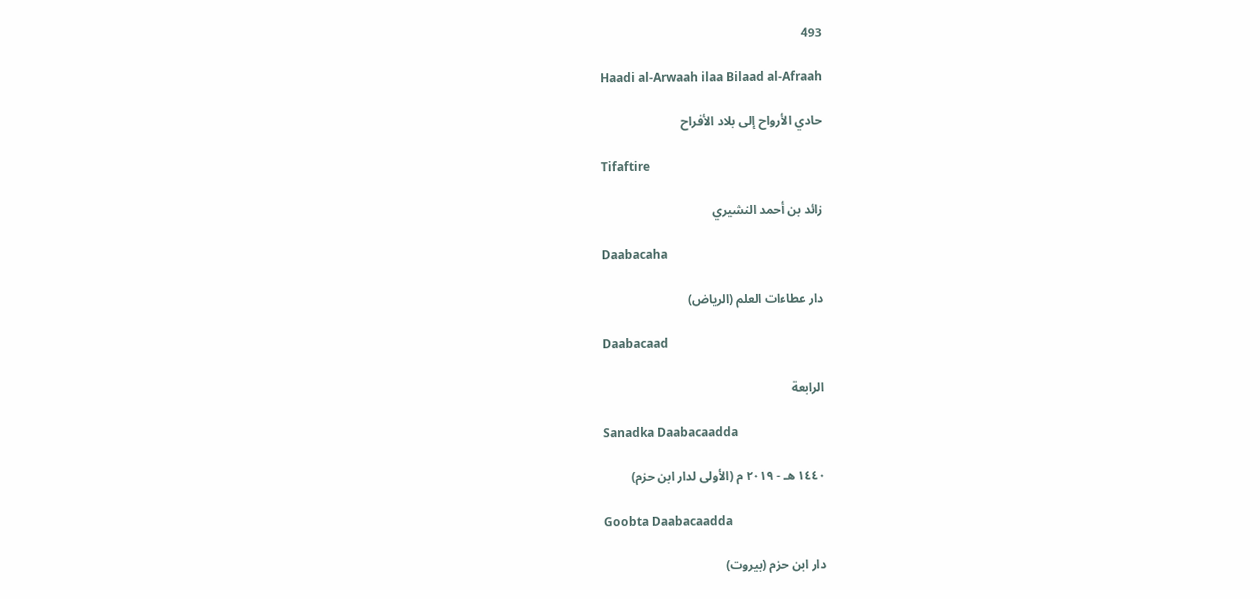493

Haadi al-Arwaah ilaa Bilaad al-Afraah

حادي الأرواح إلى بلاد الأفراح

Tifaftire

زائد بن أحمد النشيري

Daabacaha

دار عطاءات العلم (الرياض)

Daabacaad

الرابعة

Sanadka Daabacaadda

١٤٤٠ هـ - ٢٠١٩ م (الأولى لدار ابن حزم)

Goobta Daabacaadda

دار ابن حزم (بيروت)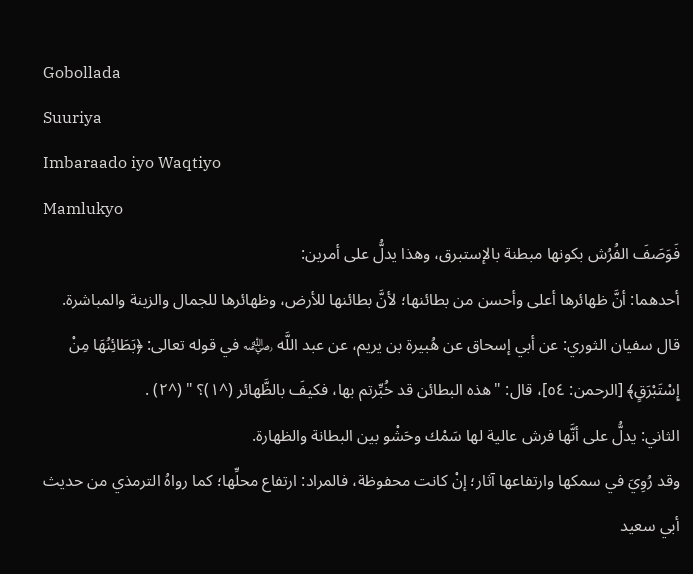Gobollada
Suuriya
Imbaraado iyo Waqtiyo
Mamlukyo
فَوَصَفَ الفُرُش بكونها مبطنة بالإستبرق، وهذا يدلُّ على أمرين:
أحدهما: أنَّ ظهائرها أعلى وأحسن من بطائنها؛ لأنَّ بطائنها للأرض، وظهائرها للجمال والزينة والمباشرة.
قال سفيان الثوري: عن أبي إسحاق عن هُبيرة بن يريم، عن عبد اللَّه ﵁ في قوله تعالى: ﴿بَطَائِنُهَا مِنْ إِسْتَبْرَقٍ﴾ [الرحمن: ٥٤]، قال: "هذه البطائن قد خُبِّرتم بها، فكيفَ بالظَّهائر (^١)؟ " (^٢) .
الثاني: يدلُّ على أنَّها فرش عالية لها سَمْك وحَشْو بين البطانة والظهارة.
وقد رُوِيَ في سمكها وارتفاعها آثار؛ إنْ كانت محفوظة، فالمراد: ارتفاع محلِّها؛ كما رواهُ الترمذي من حديث أبي سعيد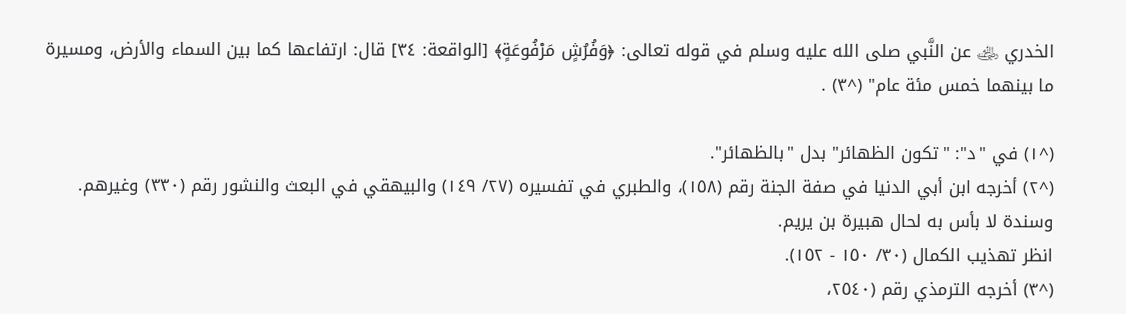الخدري ﵁ عن النَّبي صلى الله عليه وسلم في قوله تعالى: ﴿وَفُرُشٍ مَرْفُوعَةٍ﴾ [الواقعة: ٣٤] قال: ارتفاعها كما بين السماء والأرض، ومسيرة ما بينهما خمس مئة عام" (^٣) .

(^١) في "د": "تكون الظهائر" بدل "بالظهائر".
(^٢) أخرجه ابن أبي الدنيا في صفة الجنة رقم (١٥٨)، والطبري في تفسيره (٢٧/ ١٤٩) والبيهقي في البعث والنشور رقم (٣٣٠) وغيرهم.
وسندة لا بأس به لحال هبيرة بن يريم.
انظر تهذيب الكمال (٣٠/ ١٥٠ - ١٥٢).
(^٣) أخرجه الترمذي رقم (٢٥٤٠،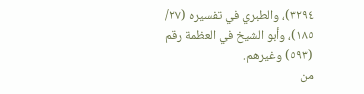٣٢٩٤)، والطبري في تفسيره (٢٧/ ١٨٥)، وأبو الشيخ في العظمة رقم (٥٩٣) وغيرهم.
من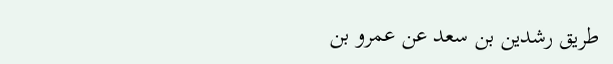طريق رشدين بن سعد عن عمرو بن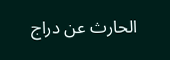الحارث عن دراج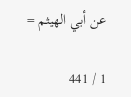عن أبي الهيثم =

1 / 441